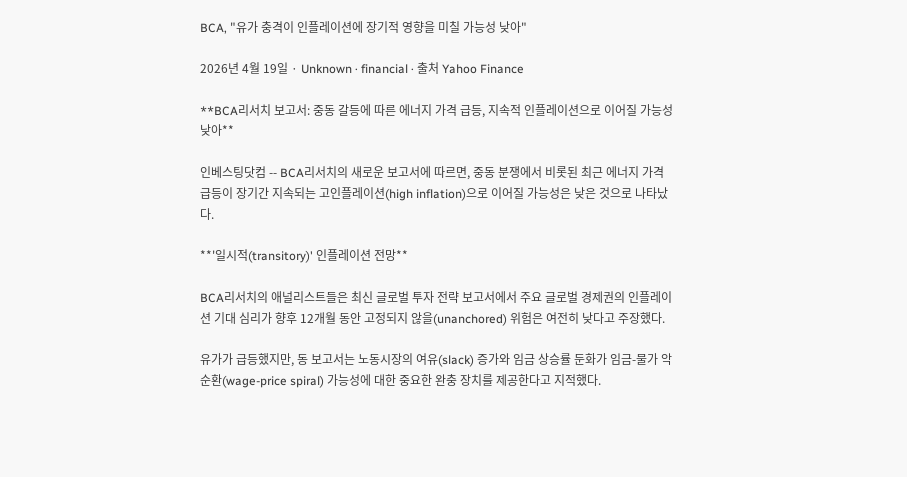BCA, "유가 충격이 인플레이션에 장기적 영향을 미칠 가능성 낮아"

2026년 4월 19일 · Unknown · financial · 출처 Yahoo Finance

**BCA리서치 보고서: 중동 갈등에 따른 에너지 가격 급등, 지속적 인플레이션으로 이어질 가능성 낮아**

인베스팅닷컴 -- BCA리서치의 새로운 보고서에 따르면, 중동 분쟁에서 비롯된 최근 에너지 가격 급등이 장기간 지속되는 고인플레이션(high inflation)으로 이어질 가능성은 낮은 것으로 나타났다.

**'일시적(transitory)' 인플레이션 전망**

BCA리서치의 애널리스트들은 최신 글로벌 투자 전략 보고서에서 주요 글로벌 경제권의 인플레이션 기대 심리가 향후 12개월 동안 고정되지 않을(unanchored) 위험은 여전히 낮다고 주장했다.

유가가 급등했지만, 동 보고서는 노동시장의 여유(slack) 증가와 임금 상승률 둔화가 임금-물가 악순환(wage-price spiral) 가능성에 대한 중요한 완충 장치를 제공한다고 지적했다.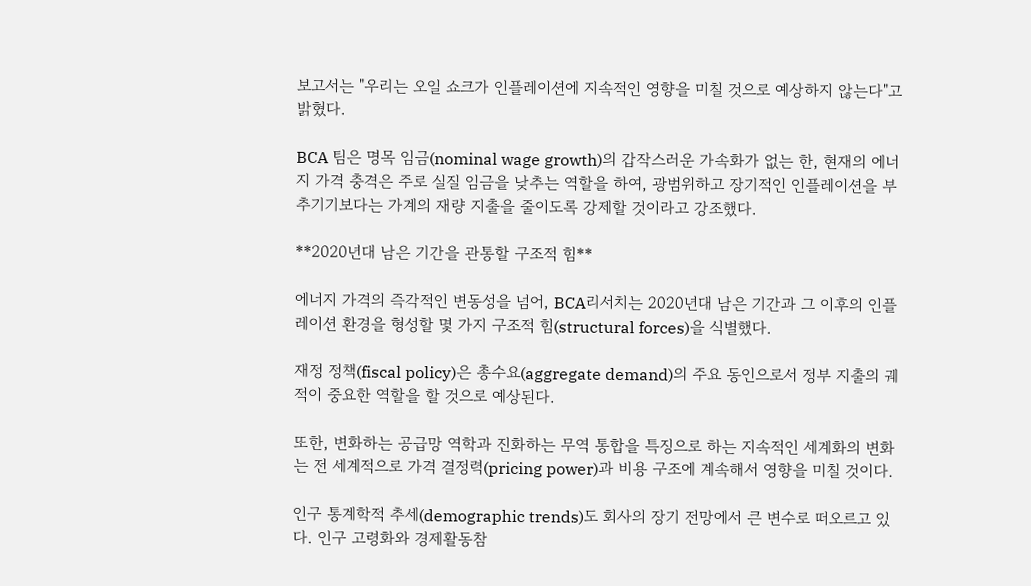보고서는 "우리는 오일 쇼크가 인플레이션에 지속적인 영향을 미칠 것으로 예상하지 않는다"고 밝혔다.

BCA 팀은 명목 임금(nominal wage growth)의 갑작스러운 가속화가 없는 한, 현재의 에너지 가격 충격은 주로 실질 임금을 낮추는 역할을 하여, 광범위하고 장기적인 인플레이션을 부추기기보다는 가계의 재량 지출을 줄이도록 강제할 것이라고 강조했다.

**2020년대 남은 기간을 관통할 구조적 힘**

에너지 가격의 즉각적인 변동성을 넘어, BCA리서치는 2020년대 남은 기간과 그 이후의 인플레이션 환경을 형성할 몇 가지 구조적 힘(structural forces)을 식별했다.

재정 정책(fiscal policy)은 총수요(aggregate demand)의 주요 동인으로서 정부 지출의 궤적이 중요한 역할을 할 것으로 예상된다.

또한, 변화하는 공급망 역학과 진화하는 무역 통합을 특징으로 하는 지속적인 세계화의 변화는 전 세계적으로 가격 결정력(pricing power)과 비용 구조에 계속해서 영향을 미칠 것이다.

인구 통계학적 추세(demographic trends)도 회사의 장기 전망에서 큰 변수로 떠오르고 있다. 인구 고령화와 경제활동참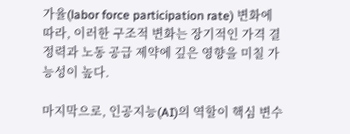가율(labor force participation rate) 변화에 따라, 이러한 구조적 변화는 장기적인 가격 결정력과 노동 공급 제약에 깊은 영향을 미칠 가능성이 높다.

마지막으로, 인공지능(AI)의 역할이 핵심 변수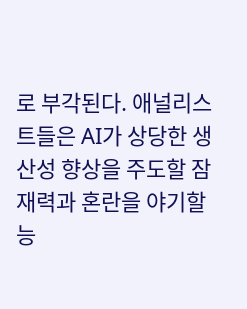로 부각된다. 애널리스트들은 AI가 상당한 생산성 향상을 주도할 잠재력과 혼란을 야기할 능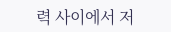력 사이에서 저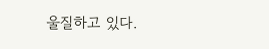울질하고 있다.